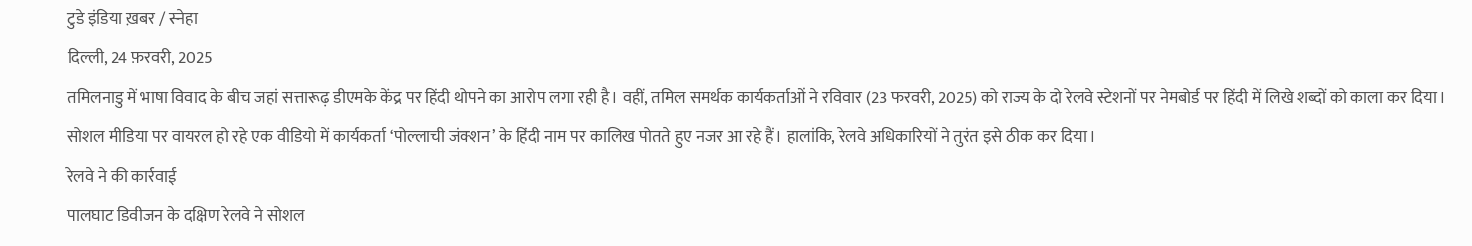टुडे इंडिया ख़बर / स्नेहा
दिल्ली, 24 फ़रवरी, 2025
तमिलनाडु में भाषा विवाद के बीच जहां सत्तारूढ़ डीएमके केंद्र पर हिंदी थोपने का आरोप लगा रही है। वहीं, तमिल समर्थक कार्यकर्ताओं ने रविवार (23 फरवरी, 2025) को राज्य के दो रेलवे स्टेशनों पर नेमबोर्ड पर हिंदी में लिखे शब्दों को काला कर दिया।
सोशल मीडिया पर वायरल हो रहे एक वीडियो में कार्यकर्ता ‘पोल्लाची जंक्शन’ के हिंदी नाम पर कालिख पोतते हुए नजर आ रहे हैं। हालांकि, रेलवे अधिकारियों ने तुरंत इसे ठीक कर दिया।
रेलवे ने की कार्रवाई
पालघाट डिवीजन के दक्षिण रेलवे ने सोशल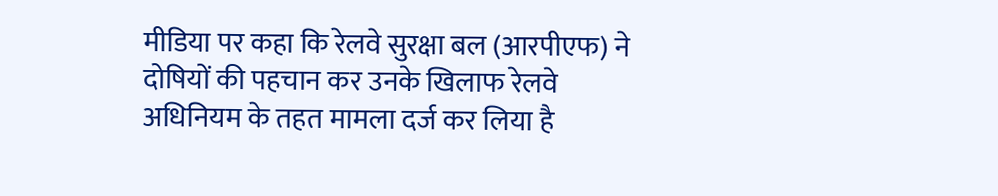मीडिया पर कहा कि रेलवे सुरक्षा बल (आरपीएफ) ने दोषियों की पहचान कर उनके खिलाफ रेलवे अधिनियम के तहत मामला दर्ज कर लिया है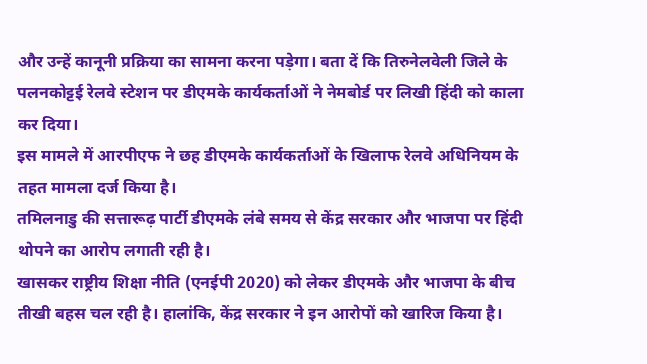और उन्हें कानूनी प्रक्रिया का सामना करना पड़ेगा। बता दें कि तिरुनेलवेली जिले के पलनकोट्टई रेलवे स्टेशन पर डीएमके कार्यकर्ताओं ने नेमबोर्ड पर लिखी हिंदी को काला कर दिया।
इस मामले में आरपीएफ ने छह डीएमके कार्यकर्ताओं के खिलाफ रेलवे अधिनियम के तहत मामला दर्ज किया है।
तमिलनाडु की सत्तारूढ़ पार्टी डीएमके लंबे समय से केंद्र सरकार और भाजपा पर हिंदी थोपने का आरोप लगाती रही है।
खासकर राष्ट्रीय शिक्षा नीति (एनईपी 2020) को लेकर डीएमके और भाजपा के बीच तीखी बहस चल रही है। हालांकि, केंद्र सरकार ने इन आरोपों को खारिज किया है।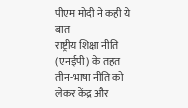पीएम मोदी ने कही ये बात
राष्ट्रीय शिक्षा नीति (एनईपी) के तहत तीन-भाषा नीति को लेकर केंद्र और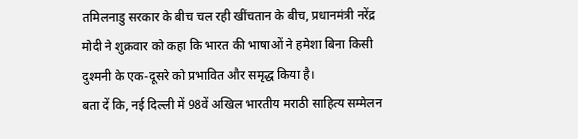तमिलनाडु सरकार के बीच चल रही खींचतान के बीच, प्रधानमंत्री नरेंद्र मोदी ने शुक्रवार को कहा कि भारत की भाषाओं ने हमेशा बिना किसी दुश्मनी के एक-दूसरे को प्रभावित और समृद्ध किया है।
बता दें कि, नई दिल्ली में 98वें अखिल भारतीय मराठी साहित्य सम्मेलन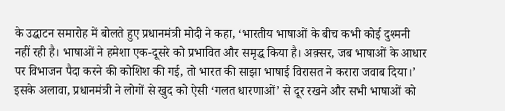के उद्घाटन समारोह में बोलते हुए प्रधानमंत्री मोदी ने कहा, ‘भारतीय भाषाओं के बीच कभी कोई दुश्मनी नहीं रही है। भाषाओं ने हमेशा एक-दूसरे को प्रभावित और समृद्ध किया है। अक़्सर, जब भाषाओं के आधार पर विभाजन पैदा करने की कोशिश की गई, तो भारत की साझा भाषाई विरासत ने करारा जवाब दिया।’ इसके अलावा, प्रधानमंत्री ने लोगों से खुद को ऐसी ‘गलत धारणाओं’ से दूर रखने और सभी भाषाओं को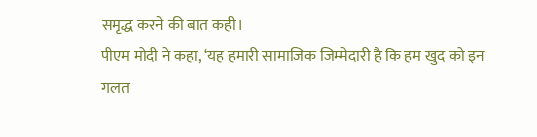समृद्ध करने की बात कही।
पीएम मोदी ने कहा, ‘यह हमारी सामाजिक जिम्मेदारी है कि हम खुद को इन गलत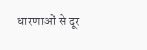धारणाओं से दूर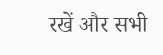रखें और सभी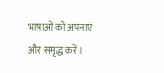भाषाओं को अपनाएं और समृद्ध करें।